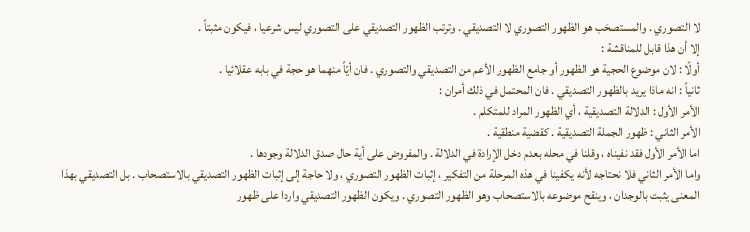لا التصوري . والمستصحَب هو الظهور التصوري لا التصديقي . وترتب الظهور التصديقي على التصوري ليس شرعيا ، فيكون مثبتاً .
إلا أن هذا قابل للمناقشة :
أولًا : لان موضوع الحجية هو الظهور أو جامع الظهور الأعم من التصديقي والتصوري . فان أيّاً منهما هو حجة في بابه عقلائيا .
ثانياً : انه ماذا يريد بالظهور التصديقي . فان المحتمل في ذلك أمران :
الأمر الأول : الدلالة التصديقية ، أي الظهور المراد للمتكلم .
الأمر الثاني : ظهور الجملة التصديقية . كقضية منطقية .
اما الأمر الأول فقد نفيناه ، وقلنا في محله بعدم دخل الإرادة في الدلالة . والمفروض على أية حال صدق الدلالة وجودها .
واما الأمر الثاني فلا نحتاجه لأنه يكفينا في هذه المرحلة من التفكير ، إثبات الظهور التصوري ، ولا حاجة إلى إثبات الظهور التصديقي بالاستصحاب . بل التصديقي بهذا المعنى يثبت بالوجدان ، وينقح موضوعه بالاستصحاب وهو الظهور التصوري . ويكون الظهور التصديقي واردا على ظهور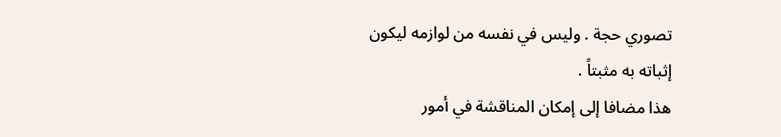تصوري حجة . وليس في نفسه من لوازمه ليكون إثباته به مثبتاً .
هذا مضافا إلى إمكان المناقشة في أمور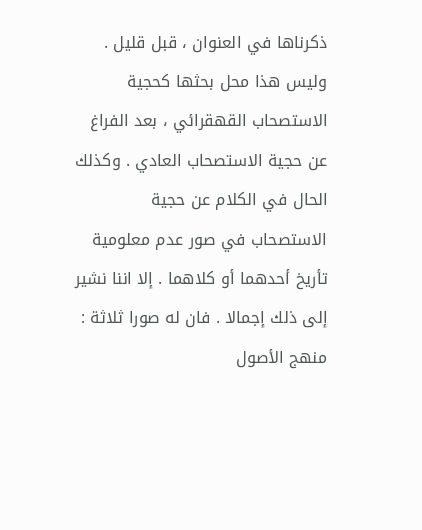ذكرناها في العنوان ، قبل قليل . وليس هذا محل بحثها كحجية الاستصحاب القهقرائي ، بعد الفراغ عن حجية الاستصحاب العادي . وكذلك الحال في الكلام عن حجية الاستصحاب في صور عدم معلومية تأريخ أحدهما أو كلاهما . إلا اننا نشير إلى ذلك إجمالا . فان له صورا ثلاثة :
منهج الأصول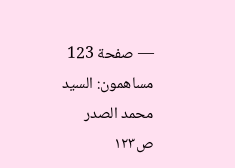— صفحة 123
مساهمون: السيد محمد الصدر
ص١٢٣